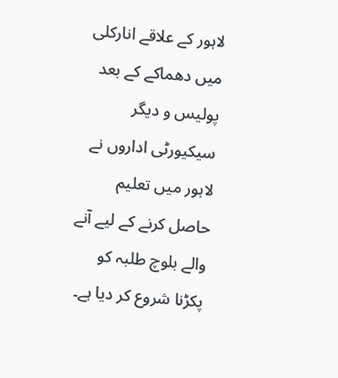لاہور کے علاقے انارکلی میں دھماکے کے بعد پولیس و دیگر سیکیورٹی اداروں نے لاہور میں تعلیم حاصل کرنے کے لیے آنے والے بلوچ طلبہ کو پکڑنا شروع کر دیا ہے۔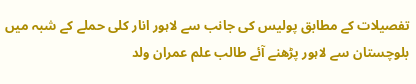تفصیلات کے مطابق پولیس کی جانب سے لاہور انار کلی حملے کے شبہ میں بلوچستان سے لاہور پڑھنے آئے طالب علم عمران ولد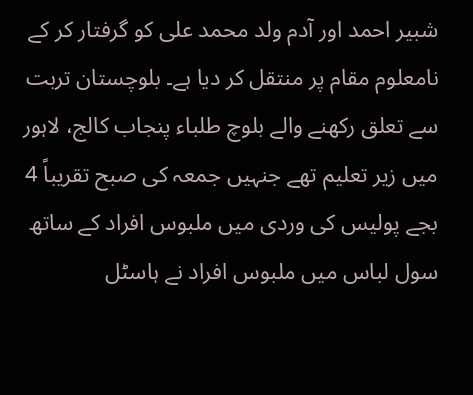شبیر احمد اور آدم ولد محمد علی کو گرفتار کر کے نامعلوم مقام پر منتقل کر دیا ہے۔ بلوچستان تربت سے تعلق رکھنے والے بلوچ طلباء پنجاب کالج، لاہور میں زیر تعلیم تھے جنہیں جمعہ کی صبح تقریباً 4 بجے پولیس کی وردی میں ملبوس افراد کے ساتھ سول لباس میں ملبوس افراد نے ہاسٹل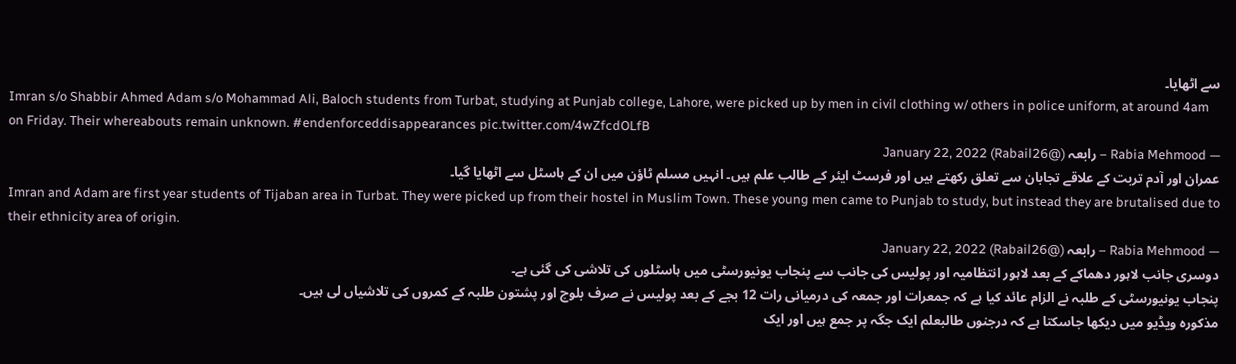سے اٹھایا۔
Imran s/o Shabbir Ahmed Adam s/o Mohammad Ali, Baloch students from Turbat, studying at Punjab college, Lahore, were picked up by men in civil clothing w/ others in police uniform, at around 4am on Friday. Their whereabouts remain unknown. #endenforceddisappearances pic.twitter.com/4wZfcdOLfB
— Rabia Mehmood – رابعہ (@Rabail26) January 22, 2022
عمران اور آدم تربت کے علاقے تجابان سے تعلق رکھتے ہیں اور فرسٹ ایئر کے طالب علم ہیں۔ انہیں مسلم ٹاؤن میں ان کے ہاسٹل سے اٹھایا گیا۔
Imran and Adam are first year students of Tijaban area in Turbat. They were picked up from their hostel in Muslim Town. These young men came to Punjab to study, but instead they are brutalised due to their ethnicity area of origin.
— Rabia Mehmood – رابعہ (@Rabail26) January 22, 2022
دوسری جانب لاہور دھماکے کے بعد لاہور انتظامیہ اور پولیس کی جانب سے پنجاب یونیورسٹی میں ہاسٹلوں کی تلاشی کی گئی ہے۔
پنجاب یونیورسٹی کے طلبہ نے الزام عائد کیا ہے کہ جمعرات اور جمعہ کی درمیانی رات 12 بجے کے بعد پولیس نے صرف بلوچ اور پشتون طلبہ کے کمروں کی تلاشیاں لی ہیں۔
مذکورہ ویڈیو میں دیکھا جاسکتا ہے کہ درجنوں طالبعلم ایک جگہ پر جمع ہیں اور ایک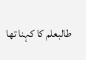طالبعلم کا کہنا تھا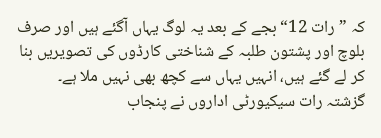کہ ”رات 12“ بجے کے بعد یہ لوگ یہاں آگئے ہیں اور صرف بلوچ اور پشتون طلبہ کے شناختی کارڈوں کی تصویریں بنا کر لے گئے ہیں، انہیں یہاں سے کچھ بھی نہیں ملا ہے۔
گزشتہ رات سیکیورٹی اداروں نے پنجاب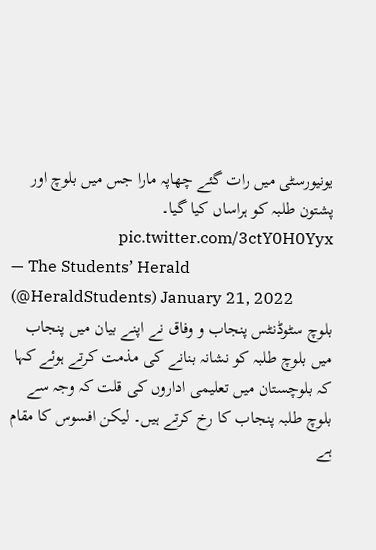یونیورسٹی میں رات گئے چھاپہ مارا جس میں بلوچ اور پشتون طلبہ کو ہراساں کیا گیا۔ pic.twitter.com/3ctY0H0Yyx
— The Students’ Herald (@HeraldStudents) January 21, 2022
بلوچ سٹوڈنٹس پنجاب و وفاق نے اپنے بیان میں پنجاب میں بلوچ طلبہ کو نشانہ بنانے کی مذمت کرتے ہوئے کہا کہ بلوچستان میں تعلیمی اداروں کی قلت کہ وجہ سے بلوچ طلبہ پنجاب کا رخ کرتے ہیں۔ لیکن افسوس کا مقام ہے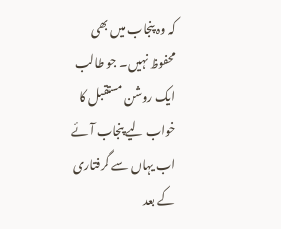کہ وہ پنجاب میں بھی محفوظ نہیں۔ جو طالب ایک روشن مستقبل کا خواب لیے پنجاب آئے اب یہاں سے گرفتاری کے بعد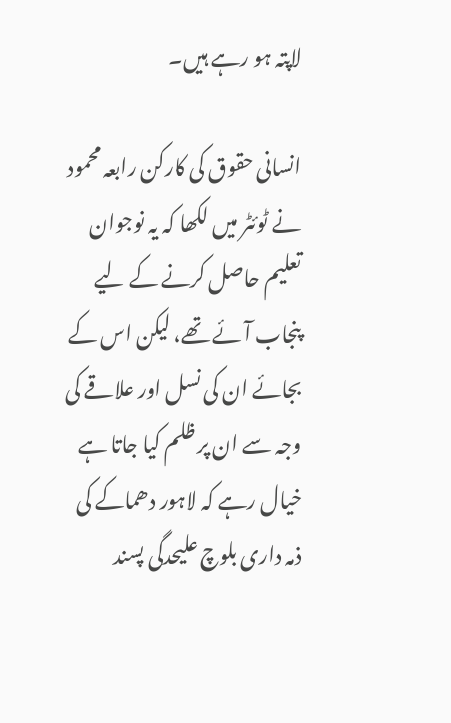لاپتہ ہو رہے ہیں۔

انسانی حقوق کی کارکن رابعہ محمود نے ٹوئٹر میں لکھا کہ یہ نوجوان تعلیم حاصل کرنے کے لیے پنجاب آئے تھے، لیکن اس کے بجائے ان کی نسل اور علاقے کی وجہ سے ان پر ظلم کیا جاتا ہے
خیال رہے کہ لاہور دھماکے کی ذمہ داری بلوچ علیحدگی پسند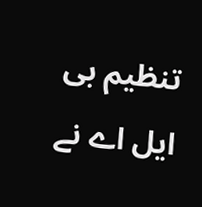تنظیم بی ایل اے نے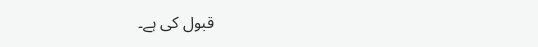قبول کی ہے۔